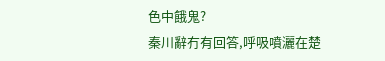色中餓鬼?
秦川辭冇有回答,呼吸噴灑在楚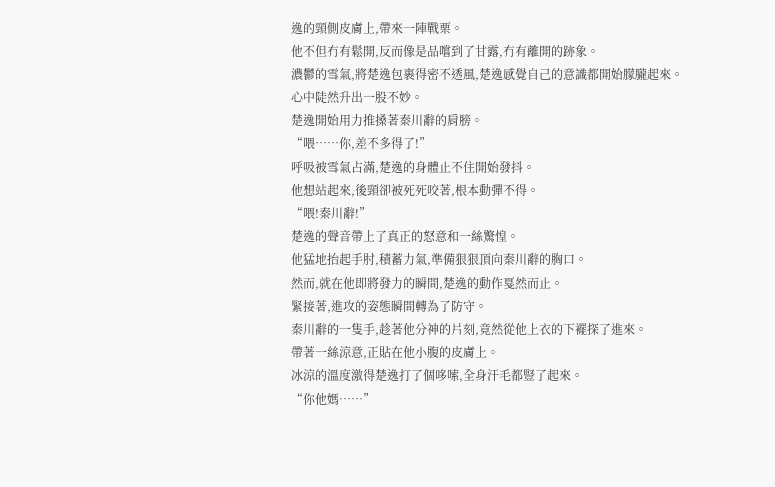逸的頸側皮膚上,帶來一陣戰栗。
他不但冇有鬆開,反而像是品嚐到了甘露,冇有離開的跡象。
濃鬱的雪氣,將楚逸包裹得密不透風,楚逸感覺自己的意識都開始朦朧起來。
心中陡然升出一股不妙。
楚逸開始用力推搡著秦川辭的肩膀。
“喂……你,差不多得了!”
呼吸被雪氣占滿,楚逸的身體止不住開始發抖。
他想站起來,後頸卻被死死咬著,根本動彈不得。
“喂!秦川辭!”
楚逸的聲音帶上了真正的怒意和一絲驚惶。
他猛地抬起手肘,積蓄力氣,準備狠狠頂向秦川辭的胸口。
然而,就在他即將發力的瞬間,楚逸的動作戛然而止。
緊接著,進攻的姿態瞬間轉為了防守。
秦川辭的一隻手,趁著他分神的片刻,竟然從他上衣的下襬探了進來。
帶著一絲涼意,正貼在他小腹的皮膚上。
冰涼的溫度激得楚逸打了個哆嗦,全身汗毛都豎了起來。
“你他媽……”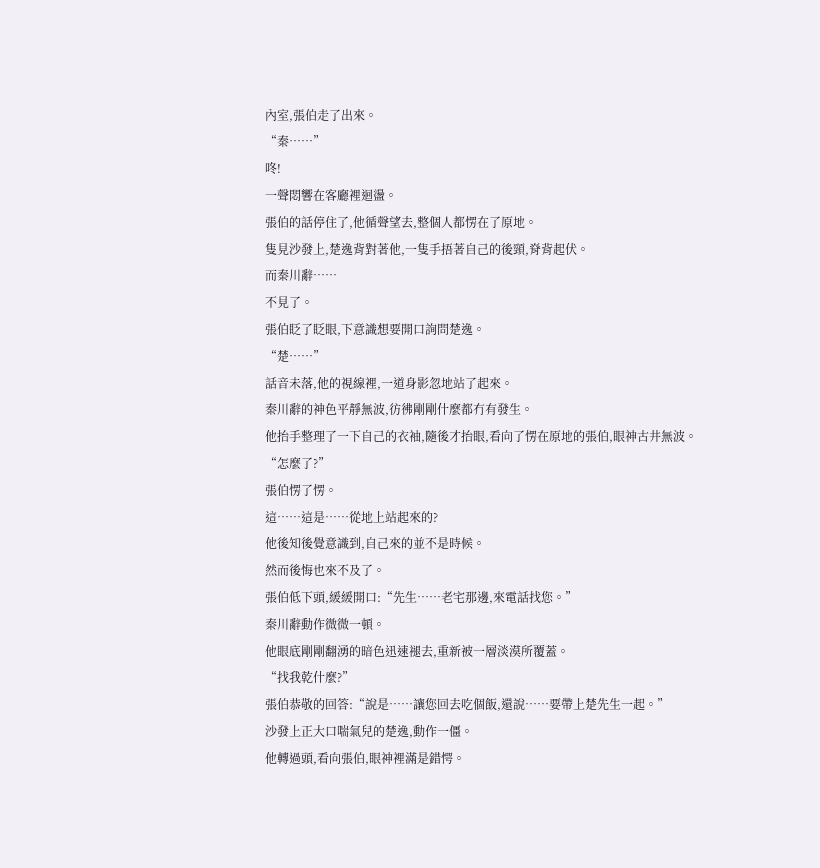內室,張伯走了出來。
“秦……”
咚!
一聲悶響在客廳裡迴盪。
張伯的話停住了,他循聲望去,整個人都愣在了原地。
隻見沙發上,楚逸背對著他,一隻手捂著自己的後頸,脊背起伏。
而秦川辭……
不見了。
張伯眨了眨眼,下意識想要開口詢問楚逸。
“楚……”
話音未落,他的視線裡,一道身影忽地站了起來。
秦川辭的神色平靜無波,彷彿剛剛什麼都冇有發生。
他抬手整理了一下自己的衣袖,隨後才抬眼,看向了愣在原地的張伯,眼神古井無波。
“怎麼了?”
張伯愣了愣。
這……這是……從地上站起來的?
他後知後覺意識到,自己來的並不是時候。
然而後悔也來不及了。
張伯低下頭,緩緩開口:“先生……老宅那邊,來電話找您。”
秦川辭動作微微一頓。
他眼底剛剛翻湧的暗色迅速褪去,重新被一層淡漠所覆蓋。
“找我乾什麼?”
張伯恭敬的回答:“說是……讓您回去吃個飯,還說……要帶上楚先生一起。”
沙發上正大口喘氣兒的楚逸,動作一僵。
他轉過頭,看向張伯,眼神裡滿是錯愕。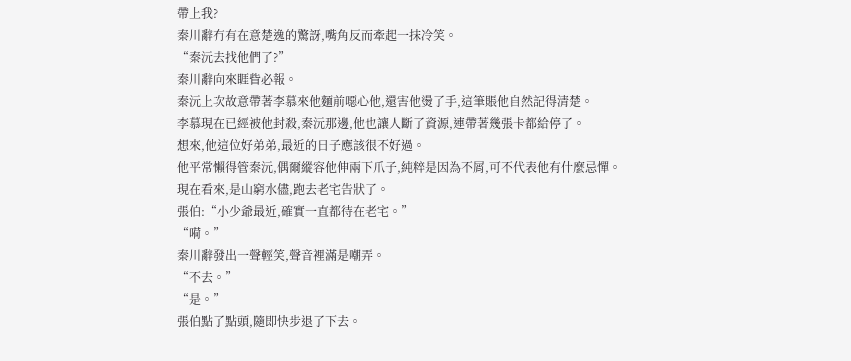帶上我?
秦川辭冇有在意楚逸的驚訝,嘴角反而牽起一抹冷笑。
“秦沅去找他們了?”
秦川辭向來睚眥必報。
秦沅上次故意帶著李慕來他麵前噁心他,還害他燙了手,這筆賬他自然記得清楚。
李慕現在已經被他封殺,秦沅那邊,他也讓人斷了資源,連帶著幾張卡都給停了。
想來,他這位好弟弟,最近的日子應該很不好過。
他平常懶得管秦沅,偶爾縱容他伸兩下爪子,純粹是因為不屑,可不代表他有什麼忌憚。
現在看來,是山窮水儘,跑去老宅告狀了。
張伯:“小少爺最近,確實一直都待在老宅。”
“嗬。”
秦川辭發出一聲輕笑,聲音裡滿是嘲弄。
“不去。”
“是。”
張伯點了點頭,隨即快步退了下去。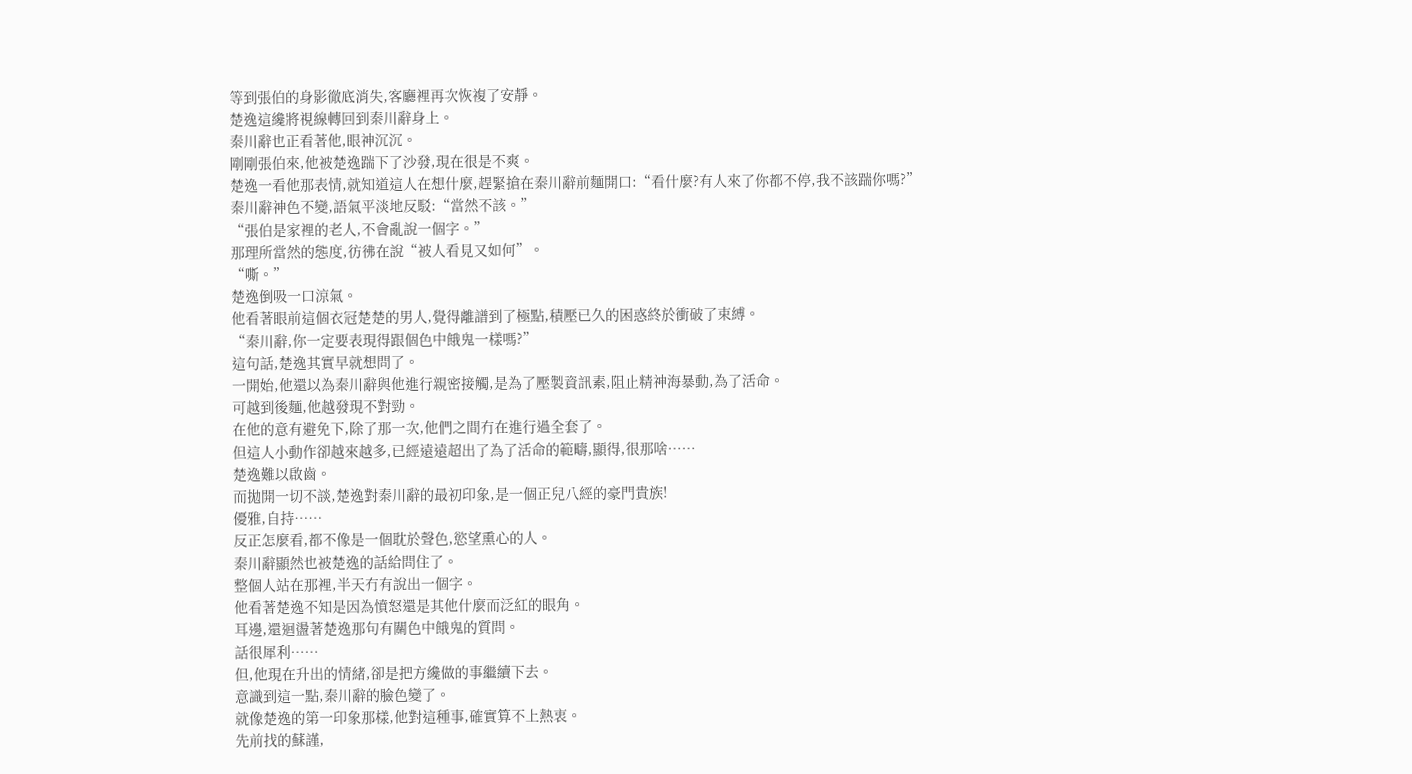等到張伯的身影徹底消失,客廳裡再次恢複了安靜。
楚逸這纔將視線轉回到秦川辭身上。
秦川辭也正看著他,眼神沉沉。
剛剛張伯來,他被楚逸踹下了沙發,現在很是不爽。
楚逸一看他那表情,就知道這人在想什麼,趕緊搶在秦川辭前麵開口:“看什麼?有人來了你都不停,我不該踹你嗎?”
秦川辭神色不變,語氣平淡地反駁:“當然不該。”
“張伯是家裡的老人,不會亂說一個字。”
那理所當然的態度,彷彿在說“被人看見又如何”。
“嘶。”
楚逸倒吸一口涼氣。
他看著眼前這個衣冠楚楚的男人,覺得離譜到了極點,積壓已久的困惑終於衝破了束縛。
“秦川辭,你一定要表現得跟個色中餓鬼一樣嗎?”
這句話,楚逸其實早就想問了。
一開始,他還以為秦川辭與他進行親密接觸,是為了壓製資訊素,阻止精神海暴動,為了活命。
可越到後麵,他越發現不對勁。
在他的意有避免下,除了那一次,他們之間冇在進行過全套了。
但這人小動作卻越來越多,已經遠遠超出了為了活命的範疇,顯得,很那啥……
楚逸難以啟齒。
而拋開一切不談,楚逸對秦川辭的最初印象,是一個正兒八經的豪門貴族!
優雅,自持……
反正怎麼看,都不像是一個耽於聲色,慾望熏心的人。
秦川辭顯然也被楚逸的話給問住了。
整個人站在那裡,半天冇有說出一個字。
他看著楚逸不知是因為憤怒還是其他什麼而泛紅的眼角。
耳邊,還迴盪著楚逸那句有關色中餓鬼的質問。
話很犀利……
但,他現在升出的情緒,卻是把方纔做的事繼續下去。
意識到這一點,秦川辭的臉色變了。
就像楚逸的第一印象那樣,他對這種事,確實算不上熱衷。
先前找的蘇謹,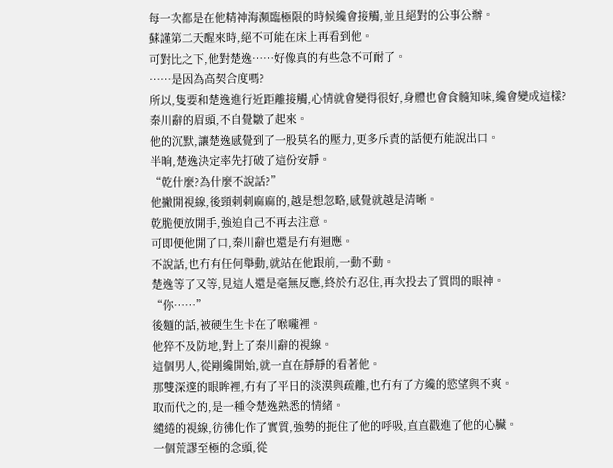每一次都是在他精神海瀕臨極限的時候纔會接觸,並且絕對的公事公辦。
蘇謹第二天醒來時,絕不可能在床上再看到他。
可對比之下,他對楚逸……好像真的有些急不可耐了。
……是因為高契合度嗎?
所以,隻要和楚逸進行近距離接觸,心情就會變得很好,身體也會食髓知味,纔會變成這樣?
秦川辭的眉頭,不自覺皺了起來。
他的沉默,讓楚逸感覺到了一股莫名的壓力,更多斥責的話便冇能說出口。
半晌,楚逸決定率先打破了這份安靜。
“乾什麼?為什麼不說話?”
他撇開視線,後頸刺刺麻麻的,越是想忽略,感覺就越是清晰。
乾脆便放開手,強迫自己不再去注意。
可即便他開了口,秦川辭也還是冇有迴應。
不說話,也冇有任何舉動,就站在他跟前,一動不動。
楚逸等了又等,見這人還是毫無反應,終於冇忍住,再次投去了質問的眼神。
“你……”
後麵的話,被硬生生卡在了喉嚨裡。
他猝不及防地,對上了秦川辭的視線。
這個男人,從剛纔開始,就一直在靜靜的看著他。
那雙深邃的眼眸裡,冇有了平日的淡漠與疏離,也冇有了方纔的慾望與不爽。
取而代之的,是一種令楚逸熟悉的情緒。
繾綣的視線,彷彿化作了實質,強勢的扼住了他的呼吸,直直戳進了他的心臟。
一個荒謬至極的念頭,從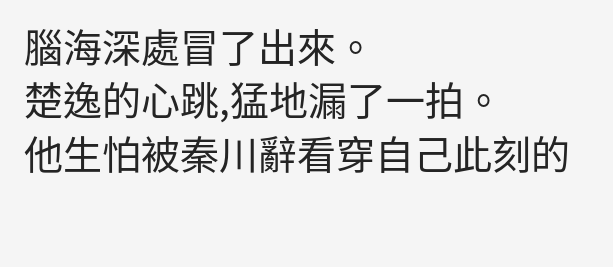腦海深處冒了出來。
楚逸的心跳,猛地漏了一拍。
他生怕被秦川辭看穿自己此刻的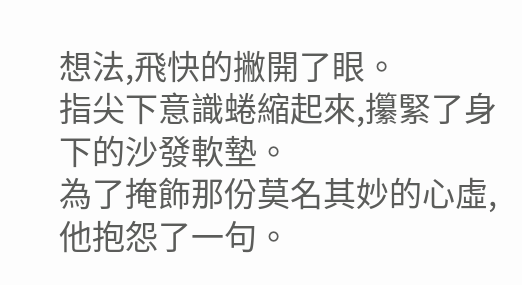想法,飛快的撇開了眼。
指尖下意識蜷縮起來,攥緊了身下的沙發軟墊。
為了掩飾那份莫名其妙的心虛,他抱怨了一句。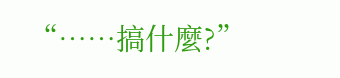“……搞什麼?”